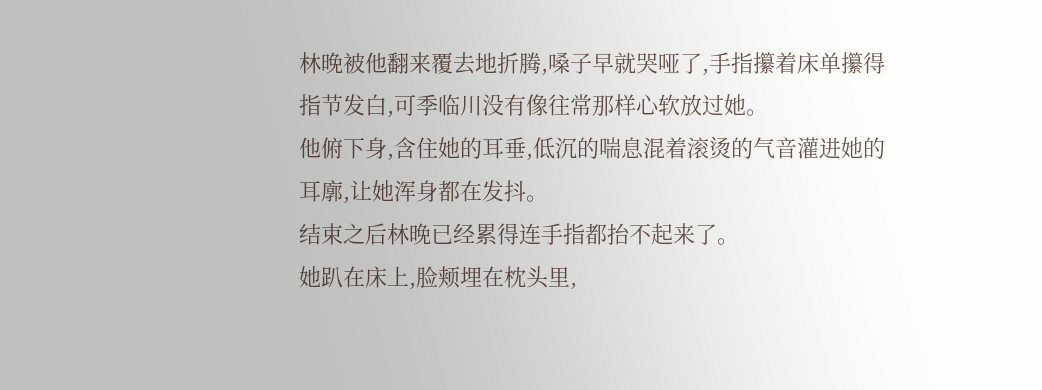林晚被他翻来覆去地折腾,嗓子早就哭哑了,手指攥着床单攥得指节发白,可季临川没有像往常那样心软放过她。
他俯下身,含住她的耳垂,低沉的喘息混着滚烫的气音灌进她的耳廓,让她浑身都在发抖。
结束之后林晚已经累得连手指都抬不起来了。
她趴在床上,脸颊埋在枕头里,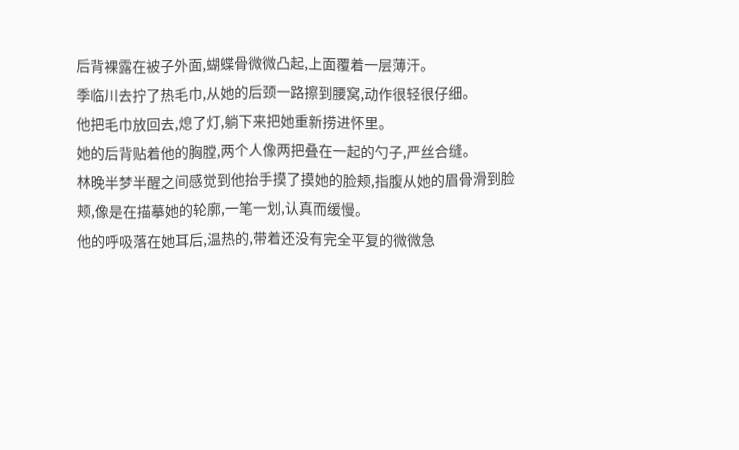后背裸露在被子外面,蝴蝶骨微微凸起,上面覆着一层薄汗。
季临川去拧了热毛巾,从她的后颈一路擦到腰窝,动作很轻很仔细。
他把毛巾放回去,熄了灯,躺下来把她重新捞进怀里。
她的后背贴着他的胸膛,两个人像两把叠在一起的勺子,严丝合缝。
林晚半梦半醒之间感觉到他抬手摸了摸她的脸颊,指腹从她的眉骨滑到脸颊,像是在描摹她的轮廓,一笔一划,认真而缓慢。
他的呼吸落在她耳后,温热的,带着还没有完全平复的微微急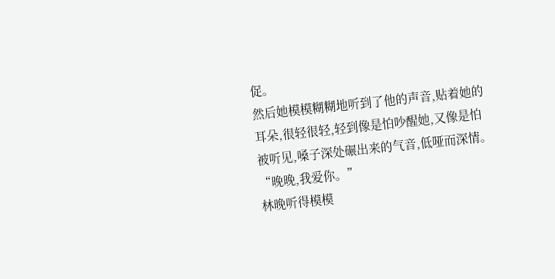促。
然后她模模糊糊地听到了他的声音,贴着她的耳朵,很轻很轻,轻到像是怕吵醒她,又像是怕被听见,嗓子深处碾出来的气音,低哑而深情。
“晚晚,我爱你。”
林晚听得模模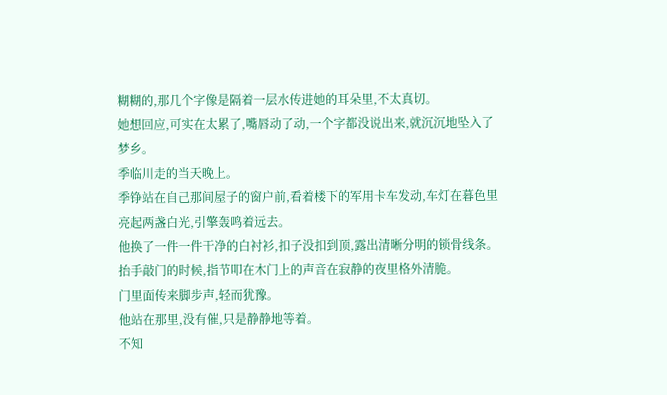糊糊的,那几个字像是隔着一层水传进她的耳朵里,不太真切。
她想回应,可实在太累了,嘴唇动了动,一个字都没说出来,就沉沉地坠入了梦乡。
季临川走的当天晚上。
季铮站在自己那间屋子的窗户前,看着楼下的军用卡车发动,车灯在暮色里亮起两盏白光,引擎轰鸣着远去。
他换了一件一件干净的白衬衫,扣子没扣到顶,露出清晰分明的锁骨线条。
抬手敲门的时候,指节叩在木门上的声音在寂静的夜里格外清脆。
门里面传来脚步声,轻而犹豫。
他站在那里,没有催,只是静静地等着。
不知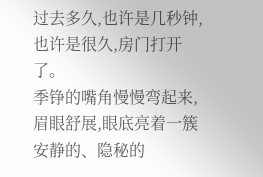过去多久,也许是几秒钟,也许是很久,房门打开了。
季铮的嘴角慢慢弯起来,眉眼舒展,眼底亮着一簇安静的、隐秘的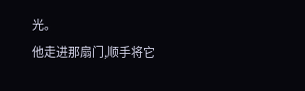光。
他走进那扇门,顺手将它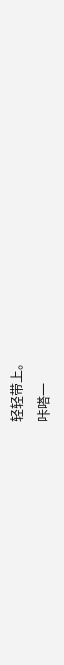轻轻带上。
咔嗒一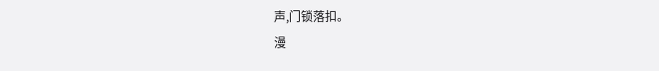声,门锁落扣。
漫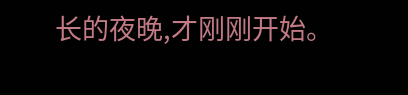长的夜晚,才刚刚开始。